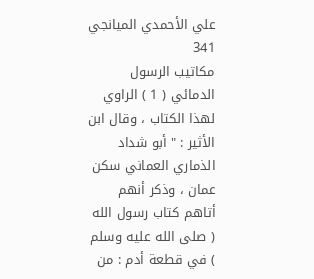علي الأحمدي الميانجي
341
مكاتيب الرسول
الدمائي ( 1 ) الراوي لهذا الكتاب ، وقال ابن الأثير : " أبو شداد الذماري العماني سكن عمان ، وذكر أنهم أتاهم كتاب رسول الله ( صلى الله عليه وسلم ) في قطعة أدم : من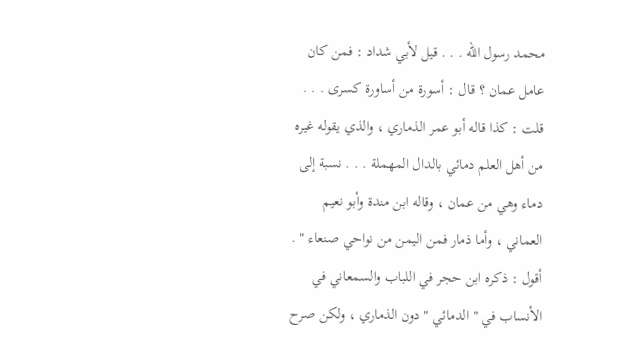محمد رسول الله . . . قيل لأبي شداد : فمن كان عامل عمان ؟ قال : أسورة من أساورة كسرى . . . قلت : كذا قاله أبو عمر الذماري ، والذي يقوله غيره من أهل العلم دمائي بالدال المهملة . . . نسبة إلى دماء وهي من عمان ، وقاله ابن مندة وأبو نعيم العماني ، وأما ذمار فمن اليمن من نواحي صنعاء " . أقول : ذكره ابن حجر في اللباب والسمعاني في الأنساب في " الدمائي " دون الذماري ، ولكن صرح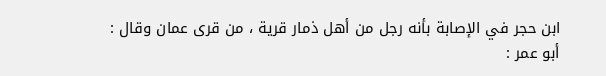ابن حجر في الإصابة بأنه رجل من أهل ذمار قرية ، من قرى عمان وقال : أبو عمر :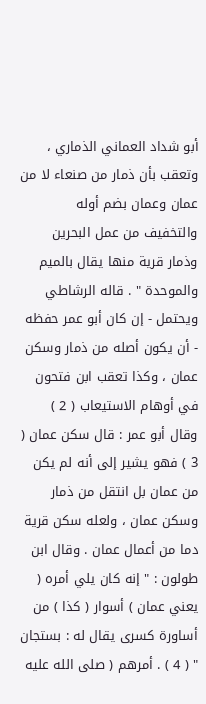أبو شداد العماني الذماري ، وتعقب بأن ذمار من صنعاء لا من عمان وعمان بضم أوله والتخفيف من عمل البحرين وذمار قرية منها يقال بالميم والموحدة " . قاله الرشاطي ويحتمل - إن كان أبو عمر حفظه - أن يكون أصله من ذمار وسكن عمان ، وكذا تعقب ابن فتحون في أوهام الاستيعاب ( 2 ) وقال أبو عمر : قال سكن عمان ( 3 ) فهو يشير إلى أنه لم يكن من عمان بل انتقل من ذمار وسكن عمان ، ولعله سكن قرية دما من أعمال عمان . وقال ابن طولون : " إنه كان يلي أمره ( يعني عمان ) أسوار ( كذا ) من أساورة كسرى يقال له : بستجان " ( 4 ) . أمرهم ( صلى الله عليه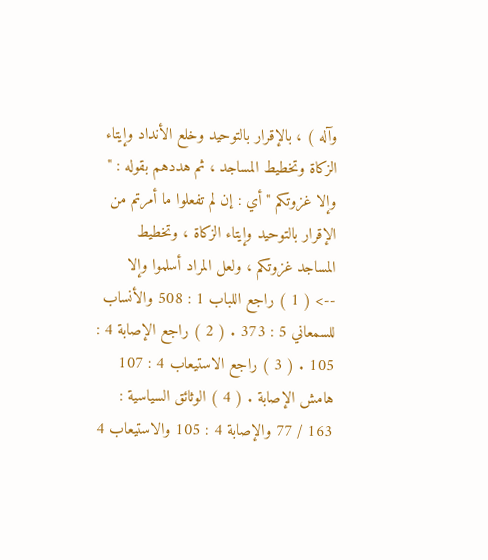وآله ) ، بالإقرار بالتوحيد وخلع الأنداد وإيتاء الزكاة وتخطيط المساجد ، ثم هددهم بقوله : " وإلا غزوتكم " أي : إن لم تفعلوا ما أمرتم من الإقرار بالتوحيد وإيتاء الزكاة ، وتخطيط المساجد غزوتكم ، ولعل المراد أسلموا وإلا
--> ( 1 ) راجع اللباب 1 : 508 والأنساب للسمعاني 5 : 373 . ( 2 ) راجع الإصابة 4 : 105 . ( 3 ) راجع الاستيعاب 4 : 107 هامش الإصابة . ( 4 ) الوثائق السياسية : 163 / 77 والإصابة 4 : 105 والاستيعاب 4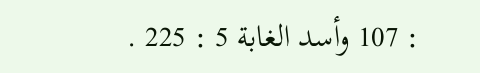: 107 وأسد الغابة 5 : 225 .